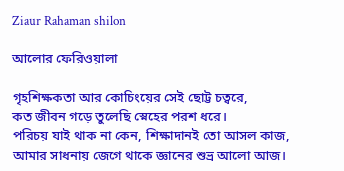Ziaur Rahaman shilon

আলোর ফেরিওয়ালা

গৃহশিক্ষকতা আর কোচিংয়ের সেই ছোট্ট চত্বরে,
কত জীবন গড়ে তুলেছি স্নেহের পরশ ধরে।
পরিচয় যাই থাক না কেন, শিক্ষাদানই তো আসল কাজ,
আমার সাধনায় জেগে থাকে জ্ঞানের শুভ্র আলো আজ।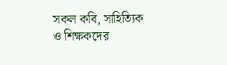সকল কবি, সাহিত্যিক ও শিক্ষকদের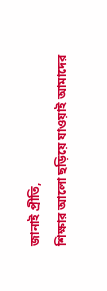জানাই প্রীতি,
শিক্ষার আলো ছড়িয়ে যাওয়াই আমাদের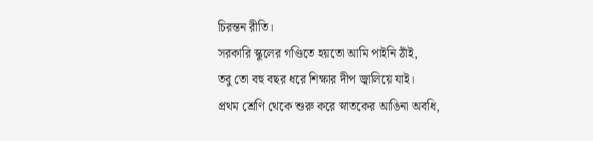চিরন্তন রীতি।
সরকারি স্কুলের গণ্ডিতে হয়তো আমি পাইনি ঠাঁই,
তবু তো বহু বছর ধরে শিক্ষার দীপ জ্বালিয়ে যাই।
প্রথম শ্রেণি থেকে শুরু করে স্নাতকের আঙিনা অবধি,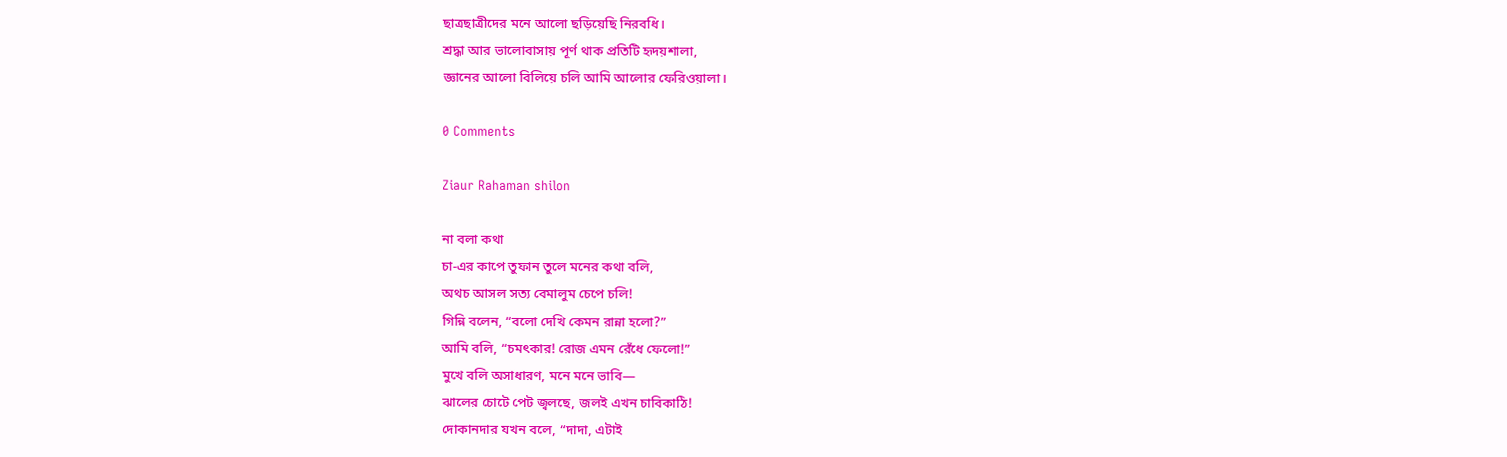ছাত্রছাত্রীদের মনে আলো ছড়িয়েছি নিরবধি।
শ্রদ্ধা আর ভালোবাসায় পূর্ণ থাক প্রতিটি হৃদয়শালা,
জ্ঞানের আলো বিলিয়ে চলি আমি আলোর ফেরিওয়ালা।

0 Comments

Ziaur Rahaman shilon

না বলা কথা
চা-এর কাপে তুফান তুলে মনের কথা বলি,
অথচ আসল সত্য বেমালুম চেপে চলি!
গিন্নি বলেন, “বলো দেখি কেমন রান্না হলো?”
আমি বলি, “চমৎকার! রোজ এমন রেঁধে ফেলো!”
মুখে বলি অসাধারণ, মনে মনে ভাবি—
ঝালের চোটে পেট জ্বলছে, জলই এখন চাবিকাঠি!
দোকানদার যখন বলে, “দাদা, এটাই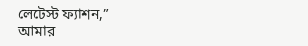লেটেস্ট ফ্যাশন,”
আমার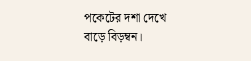পকেটের দশা দেখে বাড়ে বিড়ম্বন।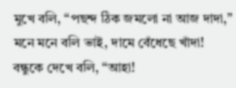মুখে বলি, “পছন্দ ঠিক জমলো না আজ দাদা,”
মনে মনে বলি ভাই, দামে বেঁধেছে খাঁদা!
বন্ধুকে দেখে বলি, “আহা!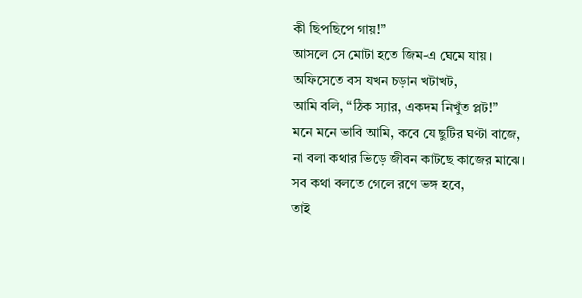কী ছিপছিপে গায়!”
আসলে সে মোটা হতে জিম-এ ঘেমে যায়।
অফিসেতে বস যখন চড়ান খটাখট,
আমি বলি, “ঠিক স্যার, একদম নিখুঁত প্লট!”
মনে মনে ভাবি আমি, কবে যে ছুটির ঘণ্টা বাজে,
না বলা কথার ভিড়ে জীবন কাটছে কাজের মাঝে।
সব কথা বলতে গেলে রণে ভঙ্গ হবে,
তাই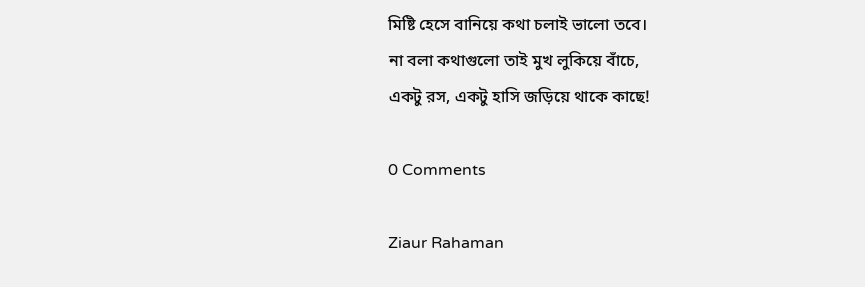মিষ্টি হেসে বানিয়ে কথা চলাই ভালো তবে।
না বলা কথাগুলো তাই মুখ লুকিয়ে বাঁচে,
একটু রস, একটু হাসি জড়িয়ে থাকে কাছে!

0 Comments

Ziaur Rahaman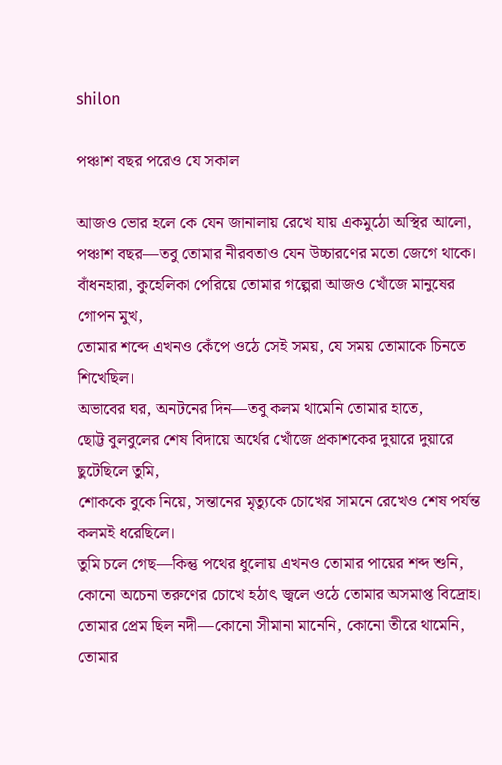shilon

পঞ্চাশ বছর পরেও যে সকাল

আজও ভোর হলে কে যেন জানালায় রেখে যায় একমুঠো অস্থির আলো,
পঞ্চাশ বছর—তবু তোমার নীরবতাও যেন উচ্চারণের মতো জেগে থাকে।
বাঁধনহারা, কুহেলিকা পেরিয়ে তোমার গল্পেরা আজও খোঁজে মানুষের গোপন মুখ,
তোমার শব্দে এখনও কেঁপে ওঠে সেই সময়, যে সময় তোমাকে চিনতে শিখেছিল।
অভাবের ঘর, অনটনের দিন—তবু কলম থামেনি তোমার হাতে,
ছোট্ট বুলবুলের শেষ বিদায়ে অর্থের খোঁজে প্রকাশকের দুয়ারে দুয়ারে ছুটেছিলে তুমি,
শোককে বুকে নিয়ে, সন্তানের মৃত্যুকে চোখের সামনে রেখেও শেষ পর্যন্ত কলমই ধরেছিলে।
তুমি চলে গেছ—কিন্তু পথের ধুলোয় এখনও তোমার পায়ের শব্দ শুনি,
কোনো অচেনা তরুণের চোখে হঠাৎ জ্বলে ওঠে তোমার অসমাপ্ত বিদ্রোহ।
তোমার প্রেম ছিল নদী—কোনো সীমানা মানেনি, কোনো তীরে থামেনি,
তোমার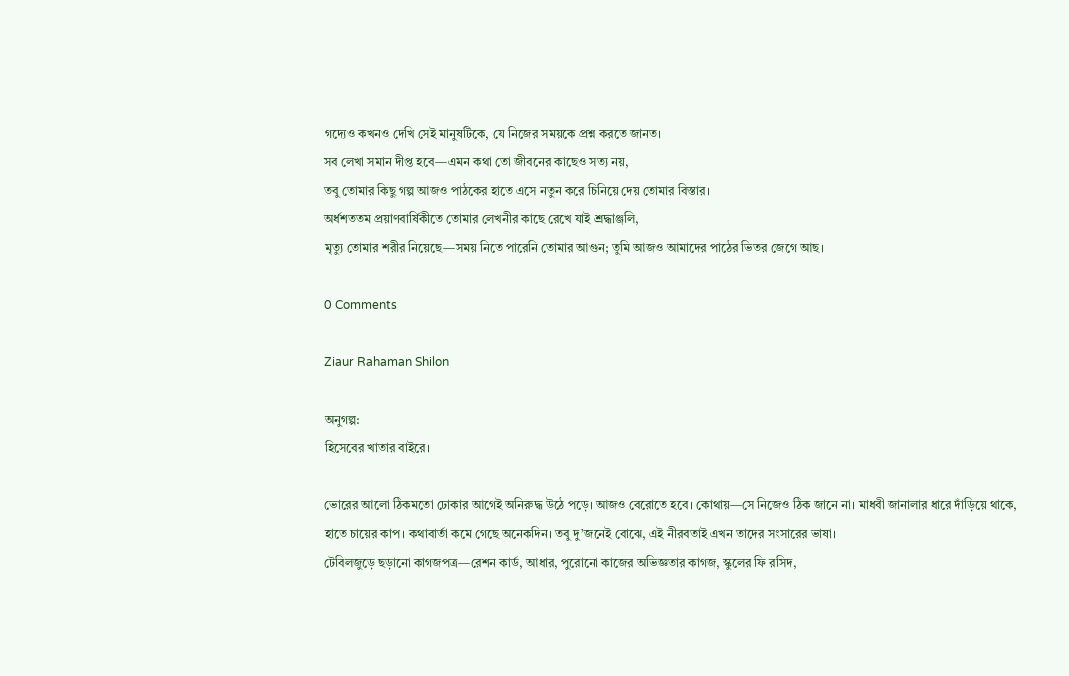গদ্যেও কখনও দেখি সেই মানুষটিকে, যে নিজের সময়কে প্রশ্ন করতে জানত।
সব লেখা সমান দীপ্ত হবে—এমন কথা তো জীবনের কাছেও সত্য নয়,
তবু তোমার কিছু গল্প আজও পাঠকের হাতে এসে নতুন করে চিনিয়ে দেয় তোমার বিস্তার।
অর্ধশততম প্রয়াণবার্ষিকীতে তোমার লেখনীর কাছে রেখে যাই শ্রদ্ধাঞ্জলি,
মৃত্যু তোমার শরীর নিয়েছে—সময় নিতে পারেনি তোমার আগুন; তুমি আজও আমাদের পাঠের ভিতর জেগে আছ।

0 Comments

Ziaur Rahaman Shilon

অনুগল্প:
হিসেবের খাতার বাইরে।

ভোরের আলো ঠিকমতো ঢোকার আগেই অনিরুদ্ধ উঠে পড়ে। আজও বেরোতে হবে। কোথায়—সে নিজেও ঠিক জানে না। মাধবী জানালার ধারে দাঁড়িয়ে থাকে, হাতে চায়ের কাপ। কথাবার্তা কমে গেছে অনেকদিন। তবু দু’জনেই বোঝে, এই নীরবতাই এখন তাদের সংসারের ভাষা।
টেবিলজুড়ে ছড়ানো কাগজপত্র—রেশন কার্ড, আধার, পুরোনো কাজের অভিজ্ঞতার কাগজ, স্কুলের ফি রসিদ,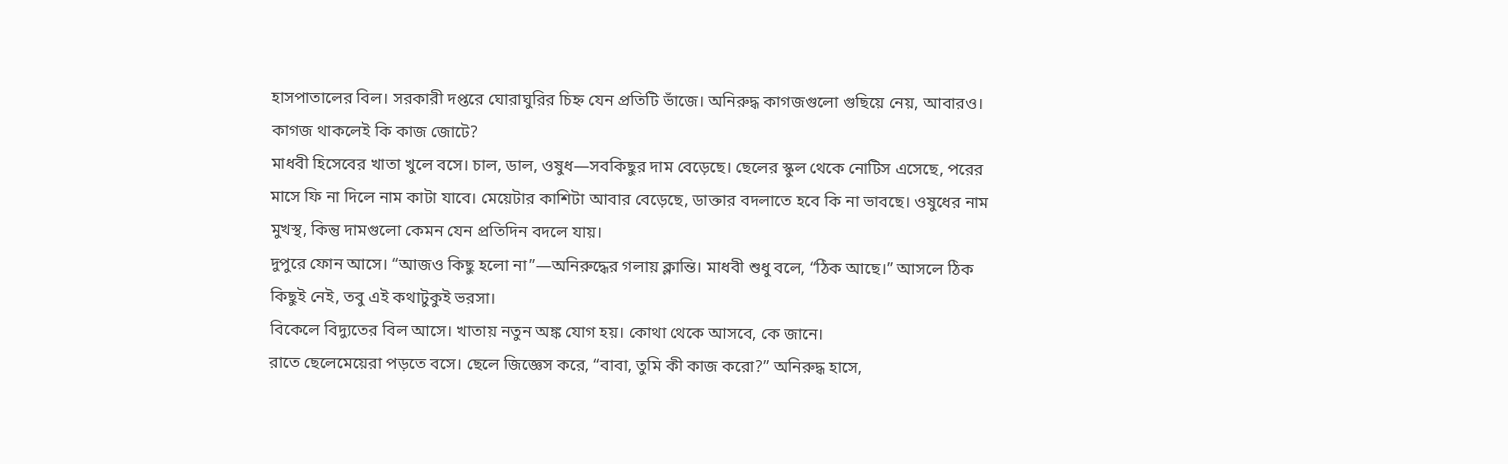হাসপাতালের বিল। সরকারী দপ্তরে ঘোরাঘুরির চিহ্ন যেন প্রতিটি ভাঁজে। অনিরুদ্ধ কাগজগুলো গুছিয়ে নেয়, আবারও। কাগজ থাকলেই কি কাজ জোটে?
মাধবী হিসেবের খাতা খুলে বসে। চাল, ডাল, ওষুধ—সবকিছুর দাম বেড়েছে। ছেলের স্কুল থেকে নোটিস এসেছে, পরের মাসে ফি না দিলে নাম কাটা যাবে। মেয়েটার কাশিটা আবার বেড়েছে, ডাক্তার বদলাতে হবে কি না ভাবছে। ওষুধের নাম মুখস্থ, কিন্তু দামগুলো কেমন যেন প্রতিদিন বদলে যায়।
দুপুরে ফোন আসে। “আজও কিছু হলো না”—অনিরুদ্ধের গলায় ক্লান্তি। মাধবী শুধু বলে, “ঠিক আছে।” আসলে ঠিক কিছুই নেই, তবু এই কথাটুকুই ভরসা।
বিকেলে বিদ্যুতের বিল আসে। খাতায় নতুন অঙ্ক যোগ হয়। কোথা থেকে আসবে, কে জানে।
রাতে ছেলেমেয়েরা পড়তে বসে। ছেলে জিজ্ঞেস করে, “বাবা, তুমি কী কাজ করো?” অনিরুদ্ধ হাসে,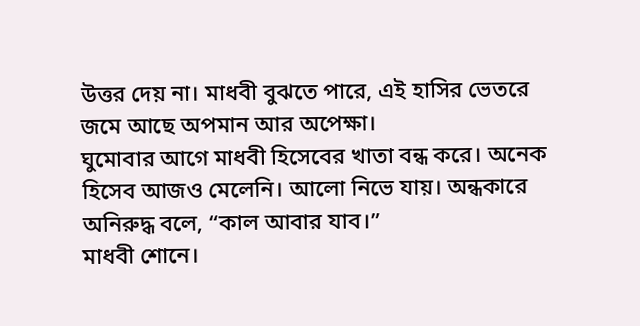উত্তর দেয় না। মাধবী বুঝতে পারে, এই হাসির ভেতরে জমে আছে অপমান আর অপেক্ষা।
ঘুমোবার আগে মাধবী হিসেবের খাতা বন্ধ করে। অনেক হিসেব আজও মেলেনি। আলো নিভে যায়। অন্ধকারে অনিরুদ্ধ বলে, “কাল আবার যাব।”
মাধবী শোনে।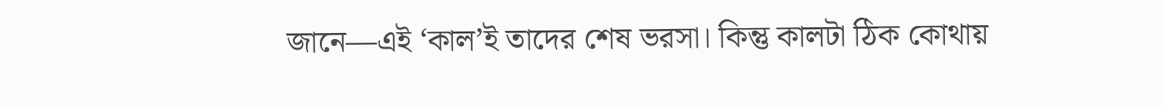জানে—এই ‘কাল’ই তাদের শেষ ভরসা। কিন্তু কালটা ঠিক কোথায়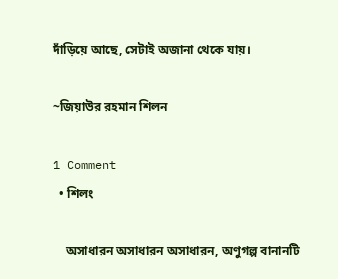দাঁড়িয়ে আছে, সেটাই অজানা থেকে যায়।

~জিয়াউর রহমান শিলন

1 Comment
  • শিলং

    অসাধারন অসাধারন অসাধারন, অণুগল্প বানানটি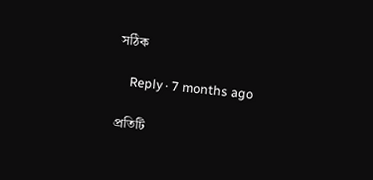সঠিক

    Reply · 7 months ago

প্রতিটি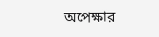অপেক্ষার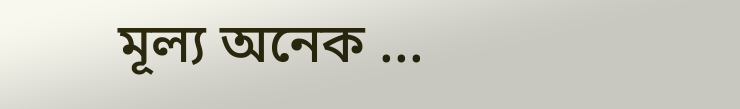মূল্য অনেক ...